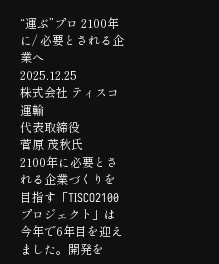“運ぶ”プロ 2100年に/ 必要とされる企業へ
2025.12.25
株式会社 ティスコ運輸
代表取締役
菅原 茂秋氏
2100年に必要とされる企業づくりを目指す「TISCO2100プロジェクト」は今年で6年目を迎えました。開発を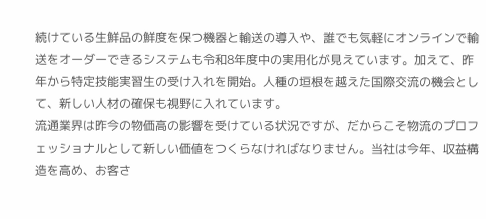続けている生鮮品の鮮度を保つ機器と輸送の導入や、誰でも気軽にオンラインで輸送をオーダーできるシステムも令和8年度中の実用化が見えています。加えて、昨年から特定技能実習生の受け入れを開始。人種の垣根を越えた国際交流の機会として、新しい人材の確保も視野に入れています。
流通業界は昨今の物価高の影響を受けている状況ですが、だからこそ物流のプロフェッショナルとして新しい価値をつくらなければなりません。当社は今年、収益構造を高め、お客さ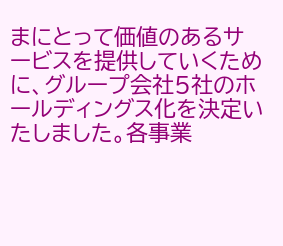まにとって価値のあるサービスを提供していくために、グループ会社5社のホールディングス化を決定いたしました。各事業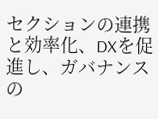セクションの連携と効率化、DXを促進し、ガバナンスの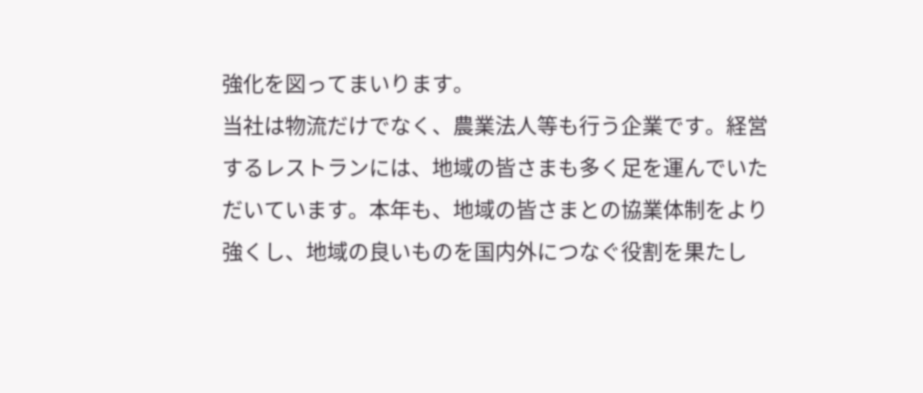強化を図ってまいります。
当社は物流だけでなく、農業法人等も行う企業です。経営するレストランには、地域の皆さまも多く足を運んでいただいています。本年も、地域の皆さまとの協業体制をより強くし、地域の良いものを国内外につなぐ役割を果たし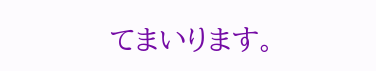てまいります。